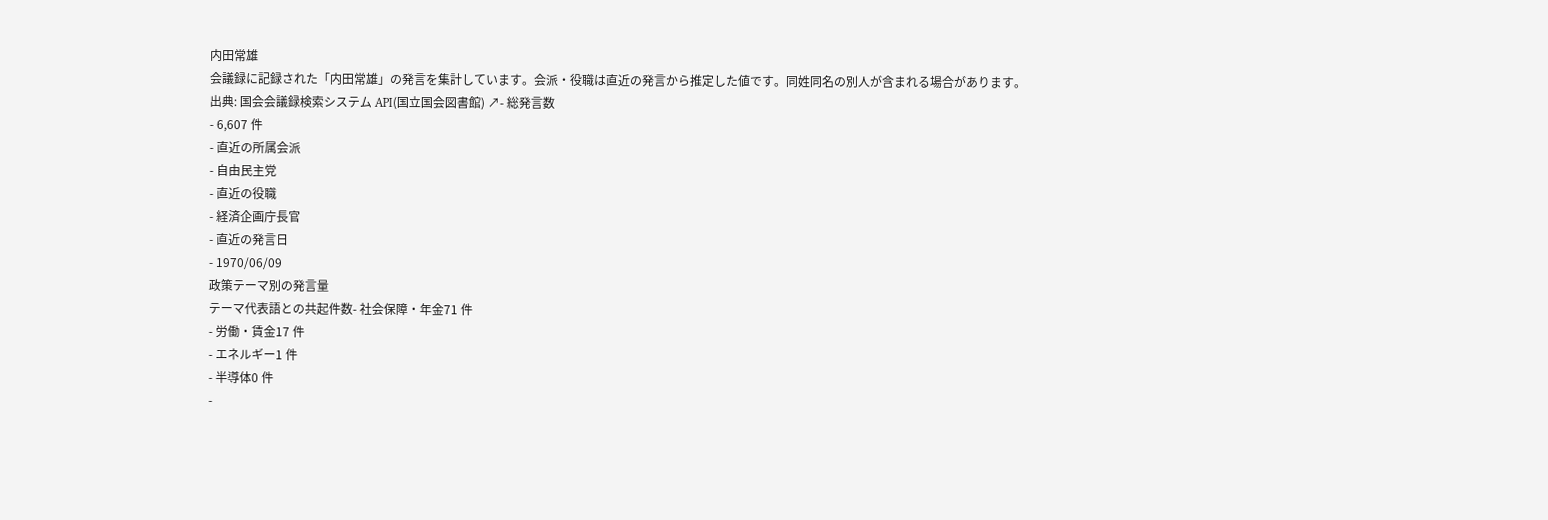内田常雄
会議録に記録された「内田常雄」の発言を集計しています。会派・役職は直近の発言から推定した値です。同姓同名の別人が含まれる場合があります。
出典: 国会会議録検索システム API(国立国会図書館) ↗- 総発言数
- 6,607 件
- 直近の所属会派
- 自由民主党
- 直近の役職
- 経済企画庁長官
- 直近の発言日
- 1970/06/09
政策テーマ別の発言量
テーマ代表語との共起件数- 社会保障・年金71 件
- 労働・賃金17 件
- エネルギー1 件
- 半導体0 件
-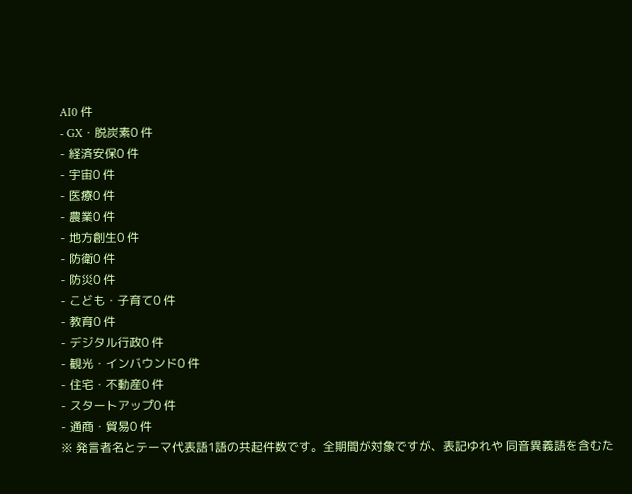AI0 件
- GX・脱炭素0 件
- 経済安保0 件
- 宇宙0 件
- 医療0 件
- 農業0 件
- 地方創生0 件
- 防衛0 件
- 防災0 件
- こども・子育て0 件
- 教育0 件
- デジタル行政0 件
- 観光・インバウンド0 件
- 住宅・不動産0 件
- スタートアップ0 件
- 通商・貿易0 件
※ 発言者名とテーマ代表語1語の共起件数です。全期間が対象ですが、表記ゆれや 同音異義語を含むた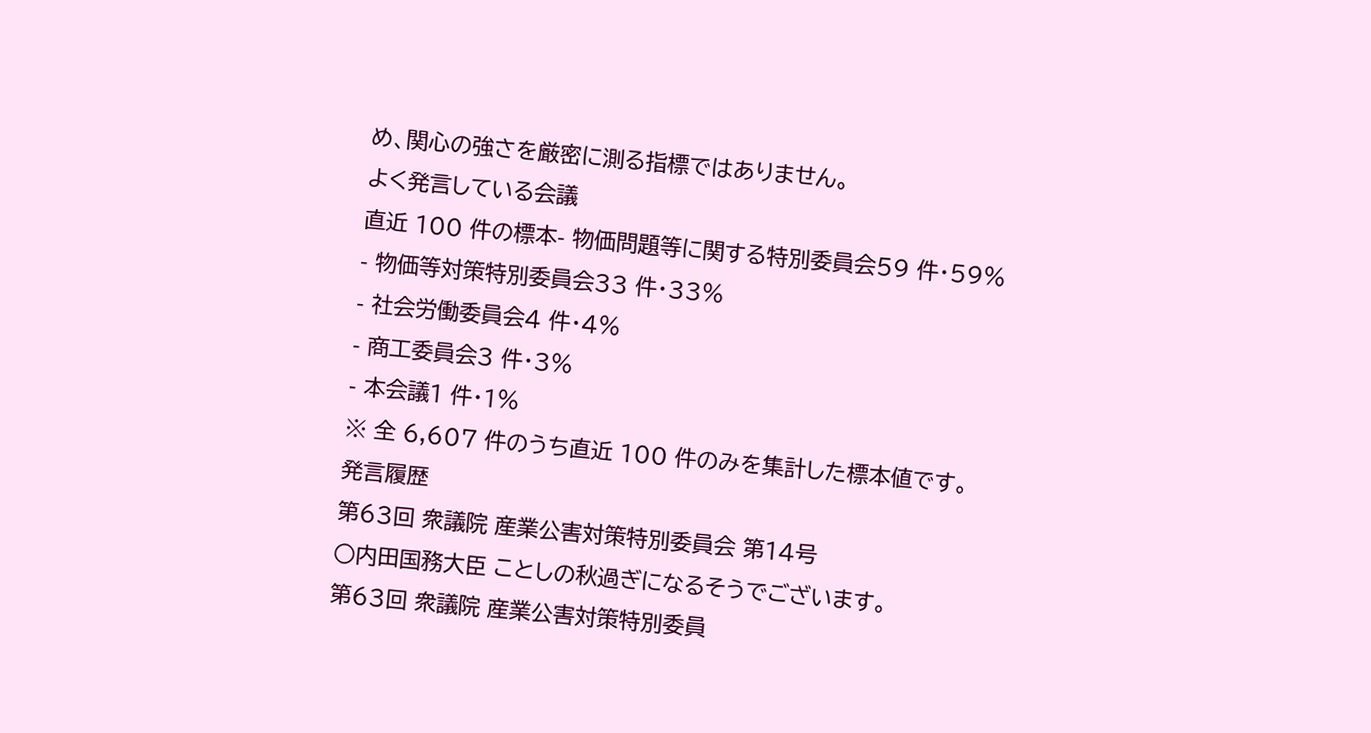め、関心の強さを厳密に測る指標ではありません。
よく発言している会議
直近 100 件の標本- 物価問題等に関する特別委員会59 件・59%
- 物価等対策特別委員会33 件・33%
- 社会労働委員会4 件・4%
- 商工委員会3 件・3%
- 本会議1 件・1%
※ 全 6,607 件のうち直近 100 件のみを集計した標本値です。
発言履歴
第63回 衆議院 産業公害対策特別委員会 第14号
○内田国務大臣 ことしの秋過ぎになるそうでございます。
第63回 衆議院 産業公害対策特別委員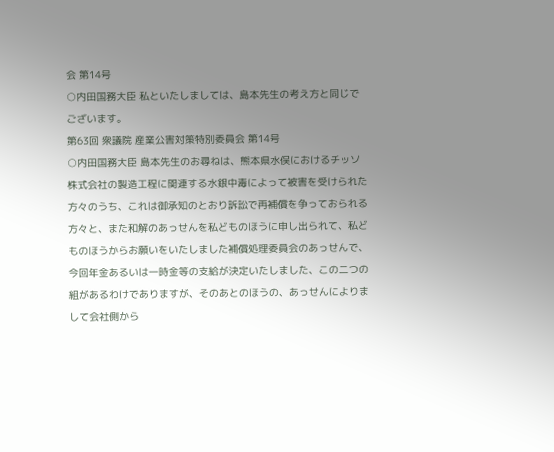会 第14号
○内田国務大臣 私といたしましては、島本先生の考え方と同じでございます。
第63回 衆議院 産業公害対策特別委員会 第14号
○内田国務大臣 島本先生のお尋ねは、熊本県水俣におけるチッソ株式会社の製造工程に関連する水銀中毒によって被害を受けられた方々のうち、これは御承知のとおり訴訟で再補償を争っておられる方々と、また和解のあっせんを私どものほうに申し出られて、私どものほうからお願いをいたしました補償処理委員会のあっせんで、今回年金あるいは一時金等の支給が決定いたしました、この二つの組があるわけでありますが、そのあとのほうの、あっせんによりまして会社側から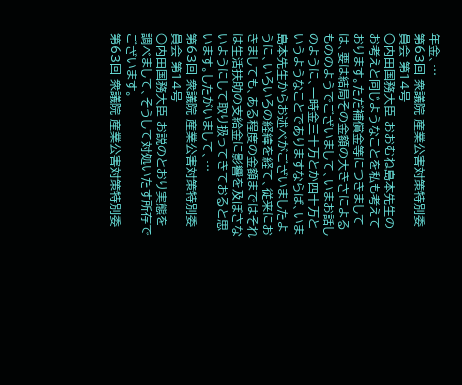年金、…
第63回 衆議院 産業公害対策特別委員会 第14号
○内田国務大臣 おおむね島本先生のお考えと同じようなことを私も考えております。ただ補償金等につきましては、要は結局その金額の大きさによるもののようでございまして、いまお話しのように、一時金三十万とか四十万というようなことでありますならば、いま島本先生からお述べがございましたように、いろいろの経緯を経て、従来におきましても、ある程度の金額まではそれは生活扶助の支給金に影響を及ぼさないようにして取り扱ってきておると思います。したがいまして、…
第63回 衆議院 産業公害対策特別委員会 第14号
○内田国務大臣 お説のとおり実態を調べまして、そうして対処いたす所存でございます。
第63回 衆議院 産業公害対策特別委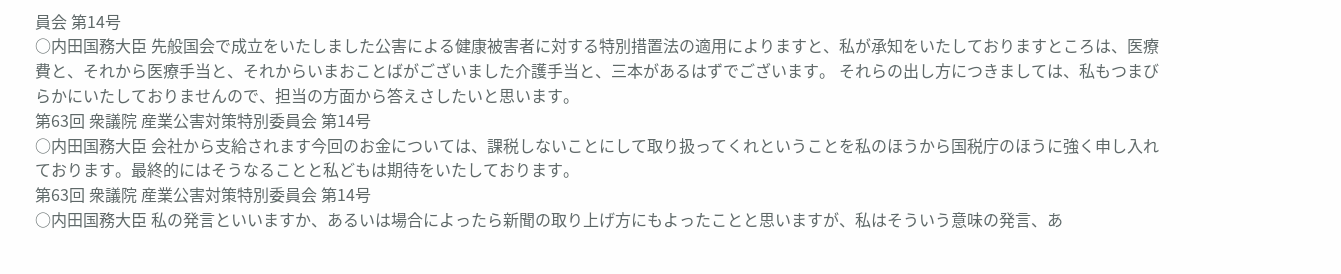員会 第14号
○内田国務大臣 先般国会で成立をいたしました公害による健康被害者に対する特別措置法の適用によりますと、私が承知をいたしておりますところは、医療費と、それから医療手当と、それからいまおことばがございました介護手当と、三本があるはずでございます。 それらの出し方につきましては、私もつまびらかにいたしておりませんので、担当の方面から答えさしたいと思います。
第63回 衆議院 産業公害対策特別委員会 第14号
○内田国務大臣 会社から支給されます今回のお金については、課税しないことにして取り扱ってくれということを私のほうから国税庁のほうに強く申し入れております。最終的にはそうなることと私どもは期待をいたしております。
第63回 衆議院 産業公害対策特別委員会 第14号
○内田国務大臣 私の発言といいますか、あるいは場合によったら新聞の取り上げ方にもよったことと思いますが、私はそういう意味の発言、あ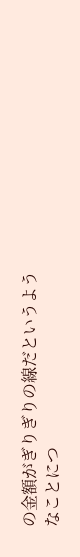の金額がぎりぎりの線だというようなことにつ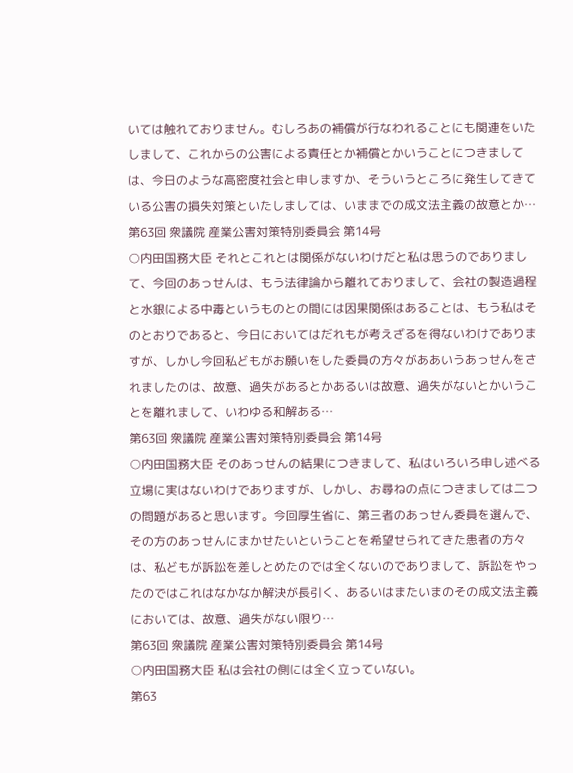いては触れておりません。むしろあの補償が行なわれることにも関連をいたしまして、これからの公害による責任とか補償とかいうことにつきましては、今日のような高密度社会と申しますか、そういうところに発生してきている公害の損失対策といたしましては、いままでの成文法主義の故意とか…
第63回 衆議院 産業公害対策特別委員会 第14号
○内田国務大臣 それとこれとは関係がないわけだと私は思うのでありまして、今回のあっせんは、もう法律論から離れておりまして、会社の製造過程と水銀による中毒というものとの間には因果関係はあることは、もう私はそのとおりであると、今日においてはだれもが考えざるを得ないわけでありますが、しかし今回私どもがお願いをした委員の方々がああいうあっせんをされましたのは、故意、過失があるとかあるいは故意、過失がないとかいうことを離れまして、いわゆる和解ある…
第63回 衆議院 産業公害対策特別委員会 第14号
○内田国務大臣 そのあっせんの結果につきまして、私はいろいろ申し述べる立場に実はないわけでありますが、しかし、お尋ねの点につきましては二つの問題があると思います。今回厚生省に、第三者のあっせん委員を選んで、その方のあっせんにまかせたいということを希望せられてきた患者の方々は、私どもが訴訟を差しとめたのでは全くないのでありまして、訴訟をやったのではこれはなかなか解決が長引く、あるいはまたいまのその成文法主義においては、故意、過失がない限り…
第63回 衆議院 産業公害対策特別委員会 第14号
○内田国務大臣 私は会社の側には全く立っていない。
第63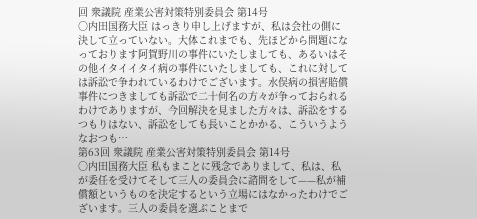回 衆議院 産業公害対策特別委員会 第14号
○内田国務大臣 はっきり申し上げますが、私は会社の側に決して立っていない。大体これまでも、先ほどから問題になっております阿賀野川の事件にいたしましても、あるいはその他イタイイタイ病の事件にいたしましても、これに対しては訴訟で争われているわけでございます。水俣病の損害賠償事件につきましても訴訟で二十何名の方々が争っておられるわけでありますが、今回解決を見ました方々は、訴訟をするつもりはない、訴訟をしても長いことかかる、こういうようなおつも…
第63回 衆議院 産業公害対策特別委員会 第14号
○内田国務大臣 私もまことに残念でありまして、私は、私が委任を受けてそして三人の委員会に諮問をして——私が補償額というものを決定するという立場にはなかったわけでございます。三人の委員を選ぶことまで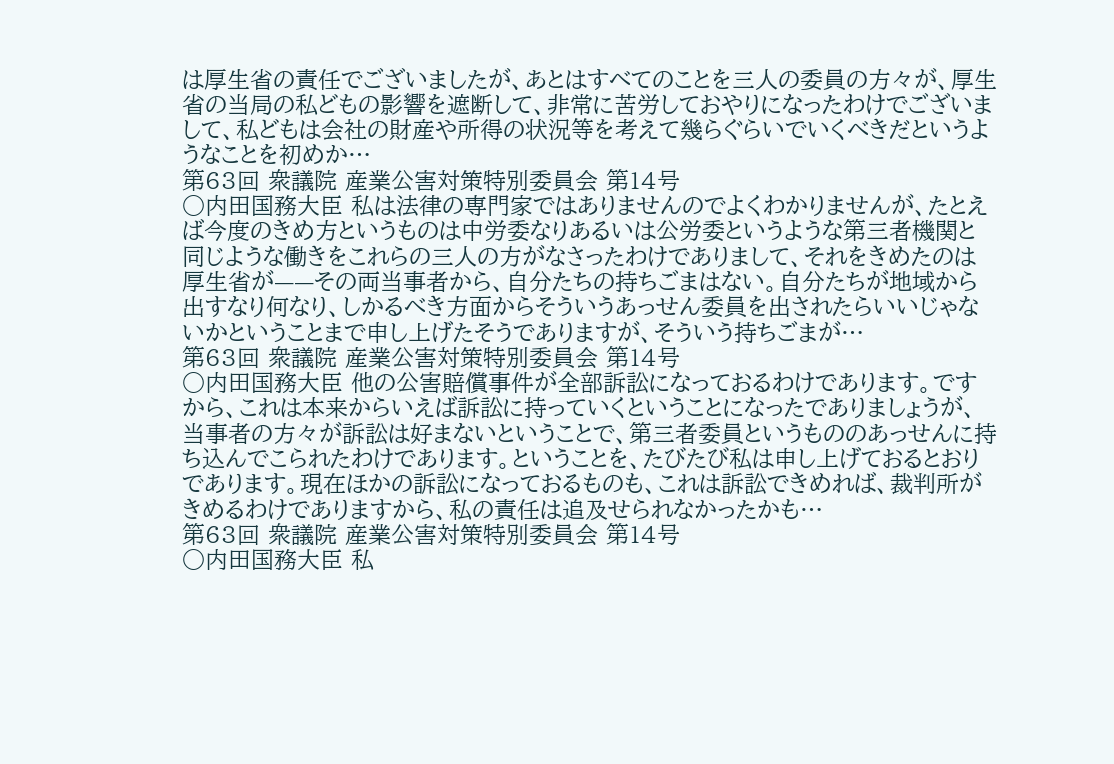は厚生省の責任でございましたが、あとはすべてのことを三人の委員の方々が、厚生省の当局の私どもの影響を遮断して、非常に苦労しておやりになったわけでございまして、私どもは会社の財産や所得の状況等を考えて幾らぐらいでいくべきだというようなことを初めか…
第63回 衆議院 産業公害対策特別委員会 第14号
○内田国務大臣 私は法律の専門家ではありませんのでよくわかりませんが、たとえば今度のきめ方というものは中労委なりあるいは公労委というような第三者機関と同じような働きをこれらの三人の方がなさったわけでありまして、それをきめたのは厚生省が——その両当事者から、自分たちの持ちごまはない。自分たちが地域から出すなり何なり、しかるべき方面からそういうあっせん委員を出されたらいいじゃないかということまで申し上げたそうでありますが、そういう持ちごまが…
第63回 衆議院 産業公害対策特別委員会 第14号
○内田国務大臣 他の公害賠償事件が全部訴訟になっておるわけであります。ですから、これは本来からいえば訴訟に持っていくということになったでありましょうが、当事者の方々が訴訟は好まないということで、第三者委員というもののあっせんに持ち込んでこられたわけであります。ということを、たびたび私は申し上げておるとおりであります。現在ほかの訴訟になっておるものも、これは訴訟できめれば、裁判所がきめるわけでありますから、私の責任は追及せられなかったかも…
第63回 衆議院 産業公害対策特別委員会 第14号
○内田国務大臣 私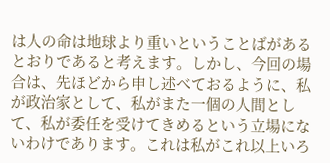は人の命は地球より重いということばがあるとおりであると考えます。しかし、今回の場合は、先ほどから申し述べておるように、私が政治家として、私がまた一個の人間として、私が委任を受けてきめるという立場にないわけであります。これは私がこれ以上いろ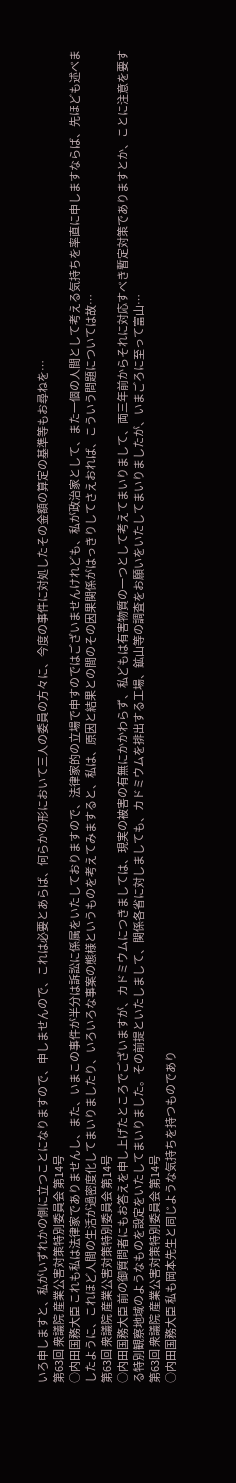いろ申しますと、私がいずれかの側に立つことになりますので、申しませんので、これは必要とあらば、何らかの形において三人の委員の方々に、今度の事件に対処したその金額の算定の基準等もお尋ねを…
第63回 衆議院 産業公害対策特別委員会 第14号
○内田国務大臣 これも私は法律家でありませんし、また、いまこの事件が半分は訴訟に係属をいたしておりますので、法律家的の立場で申すのではございませんけれども、私が政治家として、また一個の人間として考える気持ちを率直に申しますならば、先ほども述べましたように、これほど人間の生活が過密度化してまいりましたり、いろいろな事案の態様というものを考えてみますると、私は、原因と結果との間のその因果関係がはっきりしてさえおれば、こういう問題については故…
第63回 衆議院 産業公害対策特別委員会 第14号
○内田国務大臣 前の御質問者にもお答えを申し上げたところでございますが、カドミウムにつきましては、現実の被害の有無にかかわらず、私どもは有害物質の一つとして考えてまいりまして、両三年前からそれに対応すべき暫定対策でありますとか、ことに注意を要する特別観察地域のようなものを設定をいたしてまいりました。その前提といたしまして、関係各省に対しましても、カドミウムを排出する工場、鉱山等の調査をお願いをいたしてまいりましたが、いまごろに至って富山…
第63回 衆議院 産業公害対策特別委員会 第14号
○内田国務大臣 私も岡本先生と同じような気持ちを持つものであり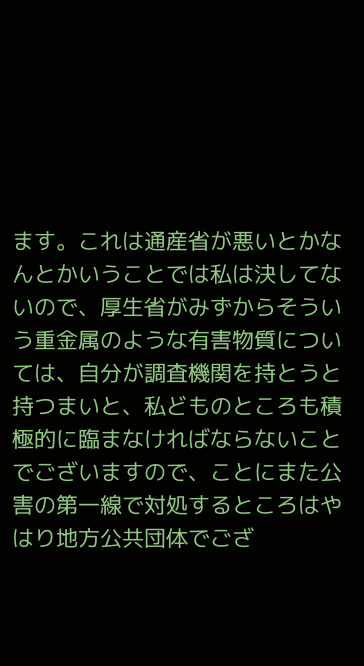ます。これは通産省が悪いとかなんとかいうことでは私は決してないので、厚生省がみずからそういう重金属のような有害物質については、自分が調査機関を持とうと持つまいと、私どものところも積極的に臨まなければならないことでございますので、ことにまた公害の第一線で対処するところはやはり地方公共団体でござ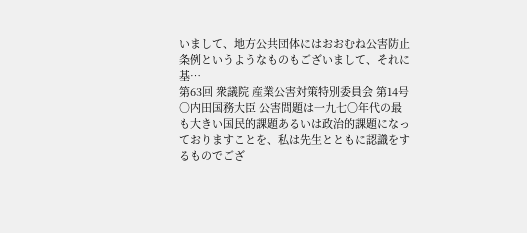いまして、地方公共団体にはおおむね公害防止条例というようなものもございまして、それに基…
第63回 衆議院 産業公害対策特別委員会 第14号
○内田国務大臣 公害問題は一九七〇年代の最も大きい国民的課題あるいは政治的課題になっておりますことを、私は先生とともに認識をするものでござ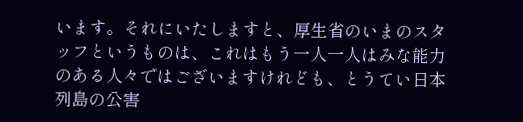います。それにいたしますと、厚生省のいまのスタッフというものは、これはもう一人一人はみな能力のある人々ではございますけれども、とうてい日本列島の公害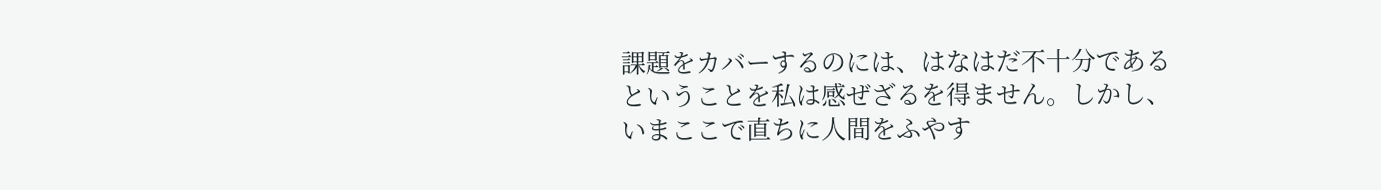課題をカバーするのには、はなはだ不十分であるということを私は感ぜざるを得ません。しかし、いまここで直ちに人間をふやす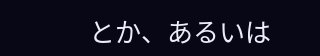とか、あるいは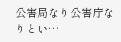公害局なり公害庁なりとい…